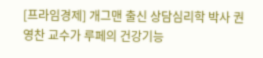[프라임경제] 개그맨 출신 상담심리학 박사 권영찬 교수가 루페의 건강기능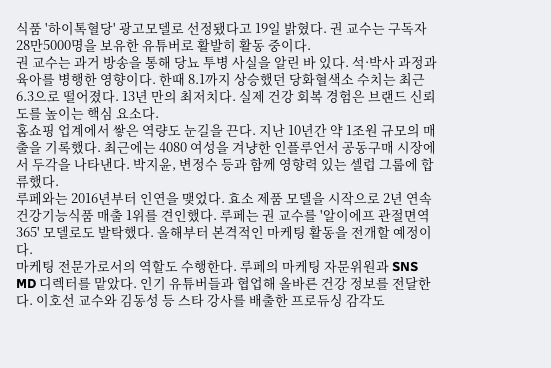식품 '하이톡혈당' 광고모델로 선정됐다고 19일 밝혔다. 권 교수는 구독자 28만5000명을 보유한 유튜버로 활발히 활동 중이다.
권 교수는 과거 방송을 통해 당뇨 투병 사실을 알린 바 있다. 석·박사 과정과 육아를 병행한 영향이다. 한때 8.1까지 상승했던 당화혈색소 수치는 최근 6.3으로 떨어졌다. 13년 만의 최저치다. 실제 건강 회복 경험은 브랜드 신뢰도를 높이는 핵심 요소다.
홈쇼핑 업계에서 쌓은 역량도 눈길을 끈다. 지난 10년간 약 1조원 규모의 매출을 기록했다. 최근에는 4080 여성을 겨냥한 인플루언서 공동구매 시장에서 두각을 나타낸다. 박지윤, 변정수 등과 함께 영향력 있는 셀럽 그룹에 합류했다.
루페와는 2016년부터 인연을 맺었다. 효소 제품 모델을 시작으로 2년 연속 건강기능식품 매출 1위를 견인했다. 루페는 권 교수를 '알이에프 관절면역365' 모델로도 발탁했다. 올해부터 본격적인 마케팅 활동을 전개할 예정이다.
마케팅 전문가로서의 역할도 수행한다. 루페의 마케팅 자문위원과 SNS MD 디렉터를 맡았다. 인기 유튜버들과 협업해 올바른 건강 정보를 전달한다. 이호선 교수와 김동성 등 스타 강사를 배출한 프로듀싱 감각도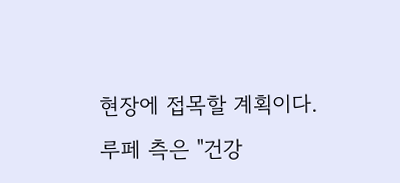현장에 접목할 계획이다.
루페 측은 "건강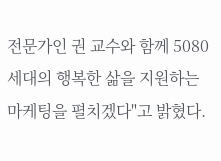전문가인 권 교수와 함께 5080 세대의 행복한 삶을 지원하는 마케팅을 펼치겠다"고 밝혔다.